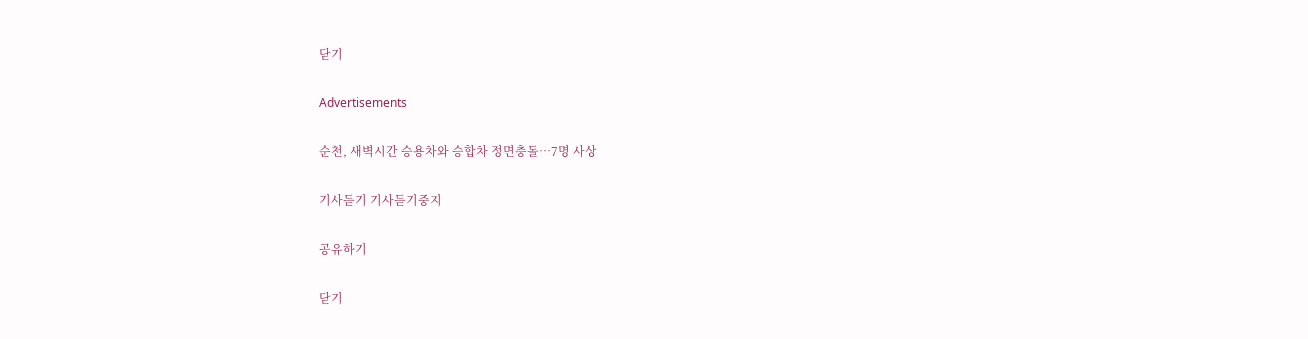닫기

Advertisements

순천, 새벽시간 승용차와 승합차 정면충돌…7명 사상

기사듣기 기사듣기중지

공유하기

닫기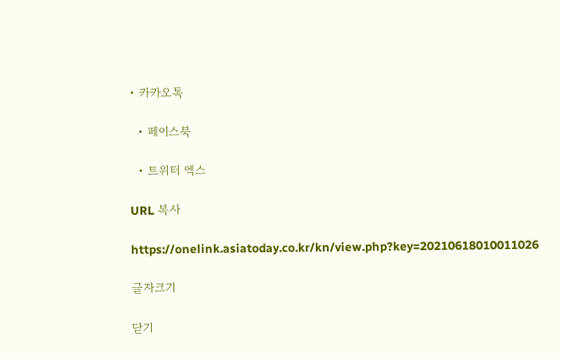• 카카오톡

  • 페이스북

  • 트위터 엑스

URL 복사

https://onelink.asiatoday.co.kr/kn/view.php?key=20210618010011026

글자크기

닫기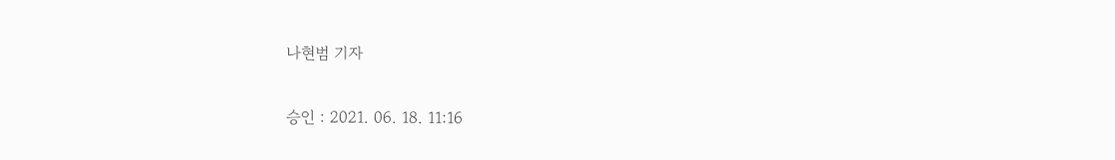나현범 기자

승인 : 2021. 06. 18. 11:16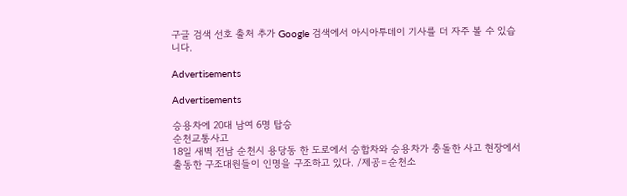구글 검색 선호 출처 추가 Google 검색에서 아시아투데이 기사를 더 자주 볼 수 있습니다.

Advertisements

Advertisements

승용차에 20대 남여 6명 탑승
순천교통사고
18일 새벽 전남 순천시 용당동 한 도로에서 승합차와 승용차가 충돌한 사고 현장에서 출동한 구조대원들이 인명을 구조하고 있다. /제공=순천소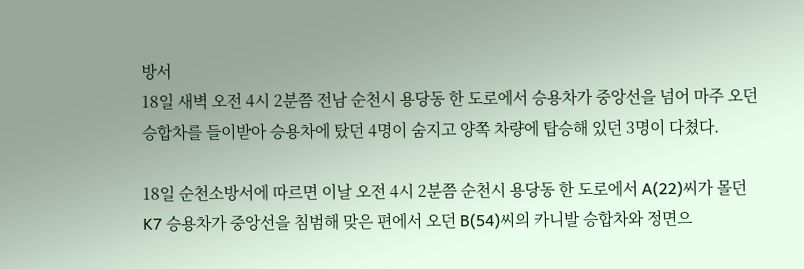방서
18일 새벽 오전 4시 2분쯤 전남 순천시 용당동 한 도로에서 승용차가 중앙선을 넘어 마주 오던 승합차를 들이받아 승용차에 탔던 4명이 숨지고 양쪽 차량에 탑승해 있던 3명이 다쳤다.

18일 순천소방서에 따르면 이날 오전 4시 2분쯤 순천시 용당동 한 도로에서 A(22)씨가 몰던 K7 승용차가 중앙선을 침범해 맞은 편에서 오던 B(54)씨의 카니발 승합차와 정면으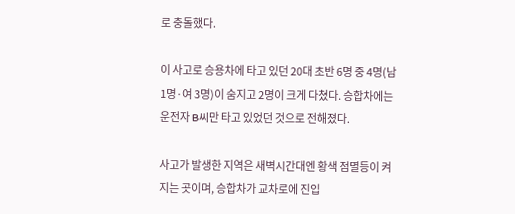로 충돌했다.

이 사고로 승용차에 타고 있던 20대 초반 6명 중 4명(남 1명·여 3명)이 숨지고 2명이 크게 다쳤다. 승합차에는 운전자 B씨만 타고 있었던 것으로 전해졌다.

사고가 발생한 지역은 새벽시간대엔 황색 점멸등이 켜지는 곳이며, 승합차가 교차로에 진입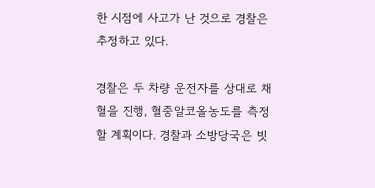한 시점에 사고가 난 것으로 경찰은 추정하고 있다.

경찰은 두 차량 운전자를 상대로 채혈을 진행, 혈중알코올농도를 측정할 계획이다. 경찰과 소방당국은 빗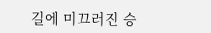길에 미끄러진 승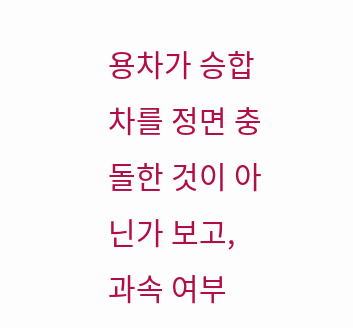용차가 승합차를 정면 충돌한 것이 아닌가 보고, 과속 여부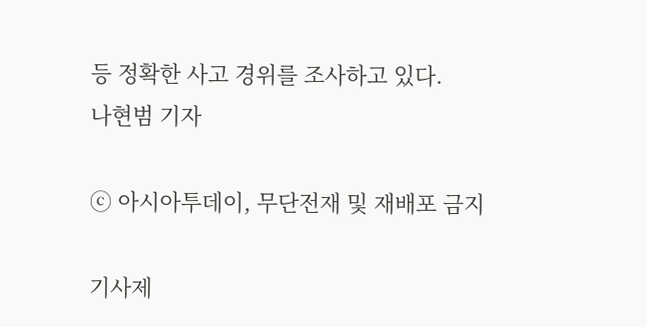등 정확한 사고 경위를 조사하고 있다.
나현범 기자

ⓒ 아시아투데이, 무단전재 및 재배포 금지

기사제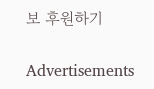보 후원하기

Advertisements